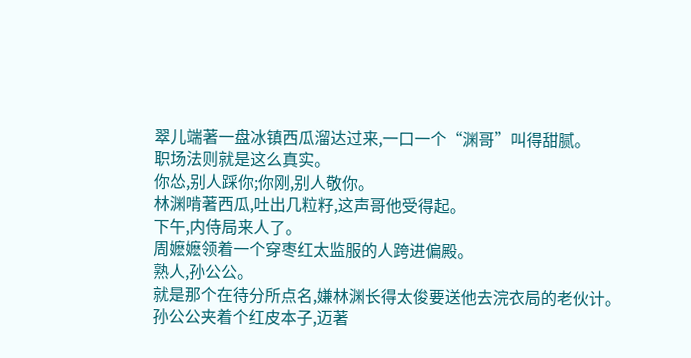翠儿端著一盘冰镇西瓜溜达过来,一口一个“渊哥”叫得甜腻。
职场法则就是这么真实。
你怂,别人踩你;你刚,别人敬你。
林渊啃著西瓜,吐出几粒籽,这声哥他受得起。
下午,内侍局来人了。
周嬷嬷领着一个穿枣红太监服的人跨进偏殿。
熟人,孙公公。
就是那个在待分所点名,嫌林渊长得太俊要送他去浣衣局的老伙计。
孙公公夹着个红皮本子,迈著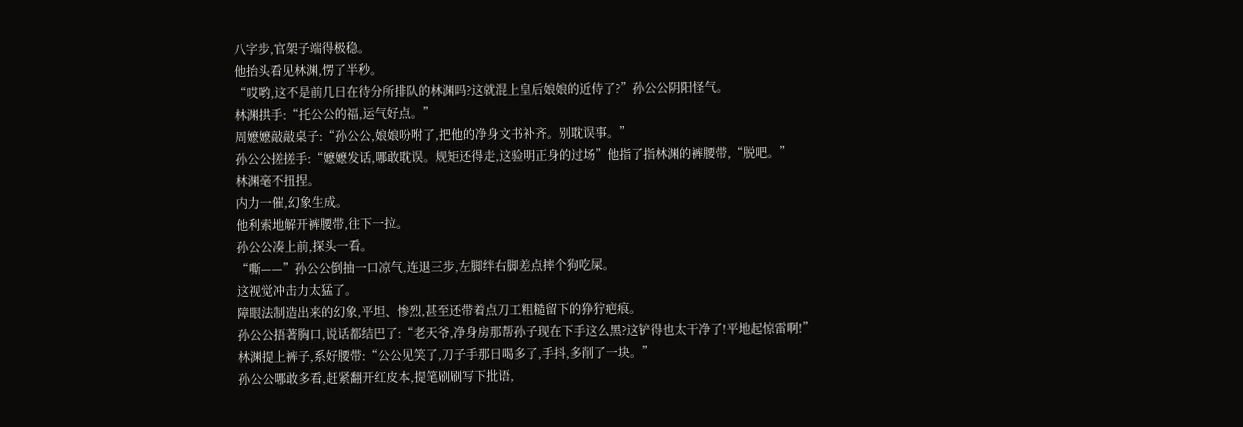八字步,官架子端得极稳。
他抬头看见林渊,愣了半秒。
“哎哟,这不是前几日在待分所排队的林渊吗?这就混上皇后娘娘的近侍了?”孙公公阴阳怪气。
林渊拱手:“托公公的福,运气好点。”
周嬷嬷敲敲桌子:“孙公公,娘娘吩咐了,把他的净身文书补齐。别耽误事。”
孙公公搓搓手:“嬷嬷发话,哪敢耽误。规矩还得走,这验明正身的过场”他指了指林渊的裤腰带,“脱吧。”
林渊毫不扭捏。
内力一催,幻象生成。
他利索地解开裤腰带,往下一拉。
孙公公凑上前,探头一看。
“嘶——”孙公公倒抽一口凉气,连退三步,左脚绊右脚差点摔个狗吃屎。
这视觉冲击力太猛了。
障眼法制造出来的幻象,平坦、惨烈,甚至还带着点刀工粗糙留下的狰狞疤痕。
孙公公捂著胸口,说话都结巴了:“老天爷,净身房那帮孙子现在下手这么黑?这铲得也太干净了!平地起惊雷啊!”
林渊提上裤子,系好腰带:“公公见笑了,刀子手那日喝多了,手抖,多削了一块。”
孙公公哪敢多看,赶紧翻开红皮本,提笔刷刷写下批语,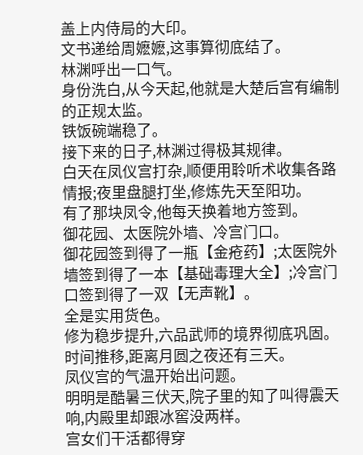盖上内侍局的大印。
文书递给周嬷嬷,这事算彻底结了。
林渊呼出一口气。
身份洗白,从今天起,他就是大楚后宫有编制的正规太监。
铁饭碗端稳了。
接下来的日子,林渊过得极其规律。
白天在凤仪宫打杂,顺便用聆听术收集各路情报;夜里盘腿打坐,修炼先天至阳功。
有了那块凤令,他每天换着地方签到。
御花园、太医院外墙、冷宫门口。
御花园签到得了一瓶【金疮药】;太医院外墙签到得了一本【基础毒理大全】;冷宫门口签到得了一双【无声靴】。
全是实用货色。
修为稳步提升,六品武师的境界彻底巩固。
时间推移,距离月圆之夜还有三天。
凤仪宫的气温开始出问题。
明明是酷暑三伏天,院子里的知了叫得震天响,内殿里却跟冰窖没两样。
宫女们干活都得穿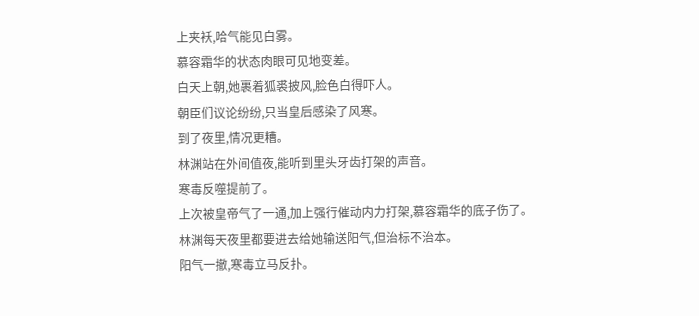上夹袄,哈气能见白雾。
慕容霜华的状态肉眼可见地变差。
白天上朝,她裹着狐裘披风,脸色白得吓人。
朝臣们议论纷纷,只当皇后感染了风寒。
到了夜里,情况更糟。
林渊站在外间值夜,能听到里头牙齿打架的声音。
寒毒反噬提前了。
上次被皇帝气了一通,加上强行催动内力打架,慕容霜华的底子伤了。
林渊每天夜里都要进去给她输送阳气,但治标不治本。
阳气一撤,寒毒立马反扑。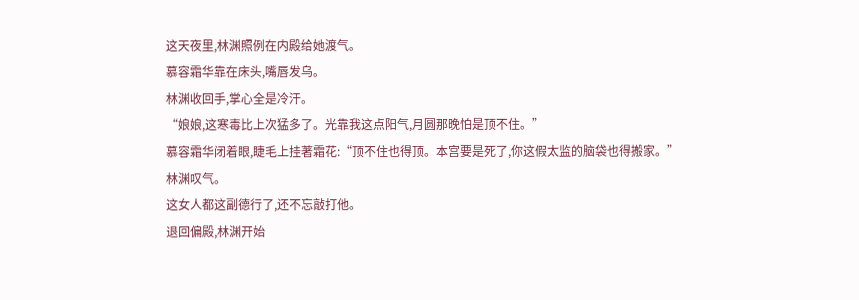这天夜里,林渊照例在内殿给她渡气。
慕容霜华靠在床头,嘴唇发乌。
林渊收回手,掌心全是冷汗。
“娘娘,这寒毒比上次猛多了。光靠我这点阳气,月圆那晚怕是顶不住。”
慕容霜华闭着眼,睫毛上挂著霜花:“顶不住也得顶。本宫要是死了,你这假太监的脑袋也得搬家。”
林渊叹气。
这女人都这副德行了,还不忘敲打他。
退回偏殿,林渊开始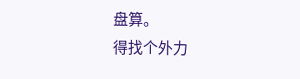盘算。
得找个外力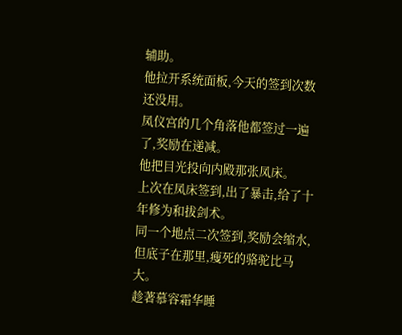辅助。
他拉开系统面板,今天的签到次数还没用。
凤仪宫的几个角落他都签过一遍了,奖励在递减。
他把目光投向内殿那张凤床。
上次在凤床签到,出了暴击,给了十年修为和拔剑术。
同一个地点二次签到,奖励会缩水,但底子在那里,瘦死的骆驼比马大。
趁著慕容霜华睡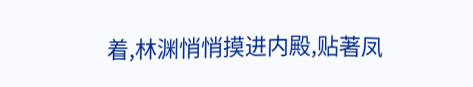着,林渊悄悄摸进内殿,贴著凤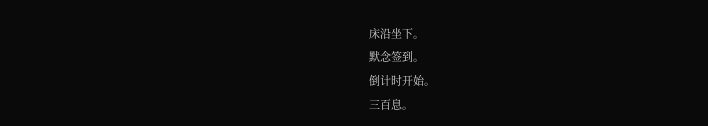床沿坐下。
默念签到。
倒计时开始。
三百息。